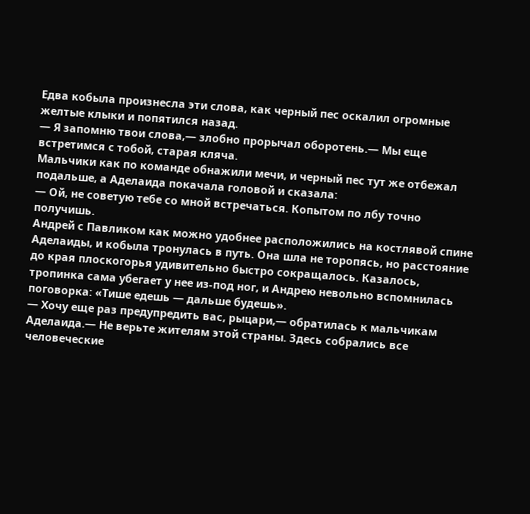Едва кобыла произнесла эти слова, как черный пес оскалил огромные желтые клыки и попятился назад.
— Я запомню твои слова,— злобно прорычал оборотень.— Мы еще встретимся с тобой, старая кляча.
Мальчики как по команде обнажили мечи, и черный пес тут же отбежал подальше, а Аделаида покачала головой и сказала:
— Ой, не советую тебе со мной встречаться. Копытом по лбу точно получишь.
Андрей с Павликом как можно удобнее расположились на костлявой спине Аделаиды, и кобыла тронулась в путь. Она шла не торопясь, но расстояние до края плоскогорья удивительно быстро сокращалось. Казалось, тропинка сама убегает у нее из-под ног, и Андрею невольно вспомнилась поговорка: «Тише едешь — дальше будешь».
— Хочу еще раз предупредить вас, рыцари,— обратилась к мальчикам Аделаида.— Не верьте жителям этой страны. Здесь собрались все человеческие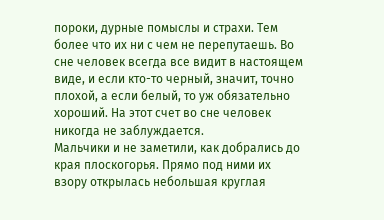пороки, дурные помыслы и страхи. Тем более что их ни с чем не перепутаешь. Во сне человек всегда все видит в настоящем виде, и если кто-то черный, значит, точно плохой, а если белый, то уж обязательно хороший. На этот счет во сне человек никогда не заблуждается.
Мальчики и не заметили, как добрались до края плоскогорья. Прямо под ними их взору открылась небольшая круглая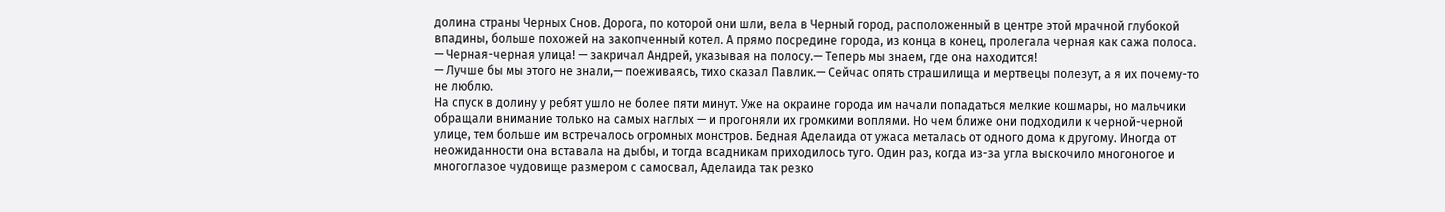долина страны Черных Снов. Дорога, по которой они шли, вела в Черный город, расположенный в центре этой мрачной глубокой впадины, больше похожей на закопченный котел. А прямо посредине города, из конца в конец, пролегала черная как сажа полоса.
— Черная-черная улица! — закричал Андрей, указывая на полосу.— Теперь мы знаем, где она находится!
— Лучше бы мы этого не знали,— поеживаясь, тихо сказал Павлик.— Сейчас опять страшилища и мертвецы полезут, а я их почему-то не люблю.
На спуск в долину у ребят ушло не более пяти минут. Уже на окраине города им начали попадаться мелкие кошмары, но мальчики обращали внимание только на самых наглых — и прогоняли их громкими воплями. Но чем ближе они подходили к черной-черной улице, тем больше им встречалось огромных монстров. Бедная Аделаида от ужаса металась от одного дома к другому. Иногда от неожиданности она вставала на дыбы, и тогда всадникам приходилось туго. Один раз, когда из-за угла выскочило многоногое и многоглазое чудовище размером с самосвал, Аделаида так резко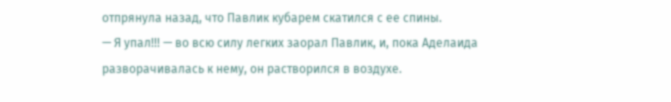отпрянула назад, что Павлик кубарем скатился с ее спины.
— Я упал!!! — во всю силу легких заорал Павлик, и, пока Аделаида разворачивалась к нему, он растворился в воздухе.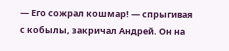— Его сожрал кошмар! — спрыгивая с кобылы, закричал Андрей. Он на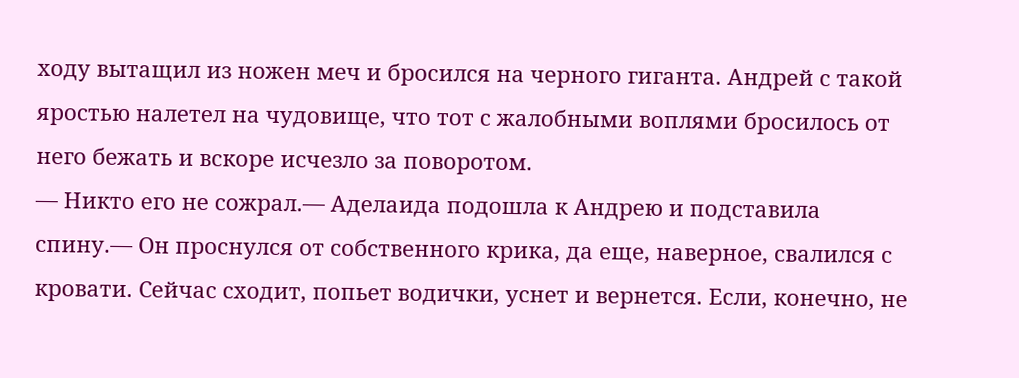ходу вытащил из ножен меч и бросился на черного гиганта. Андрей с такой яростью налетел на чудовище, что тот с жалобными воплями бросилось от него бежать и вскоре исчезло за поворотом.
— Никто его не сожрал.— Аделаида подошла к Андрею и подставила спину.— Он проснулся от собственного крика, да еще, наверное, свалился с кровати. Сейчас сходит, попьет водички, уснет и вернется. Если, конечно, не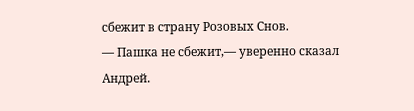сбежит в страну Розовых Снов.
— Пашка не сбежит,— уверенно сказал Андрей.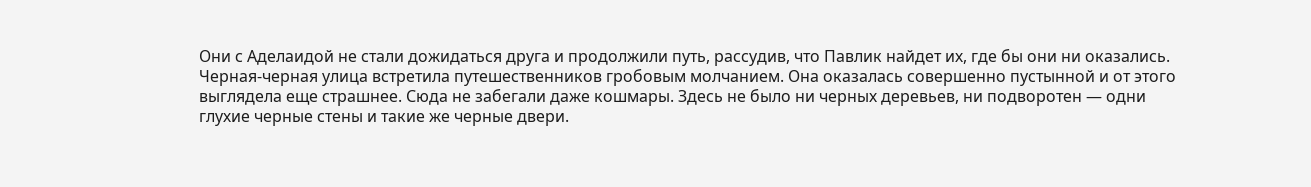Они с Аделаидой не стали дожидаться друга и продолжили путь, рассудив, что Павлик найдет их, где бы они ни оказались.
Черная-черная улица встретила путешественников гробовым молчанием. Она оказалась совершенно пустынной и от этого выглядела еще страшнее. Сюда не забегали даже кошмары. Здесь не было ни черных деревьев, ни подворотен — одни глухие черные стены и такие же черные двери.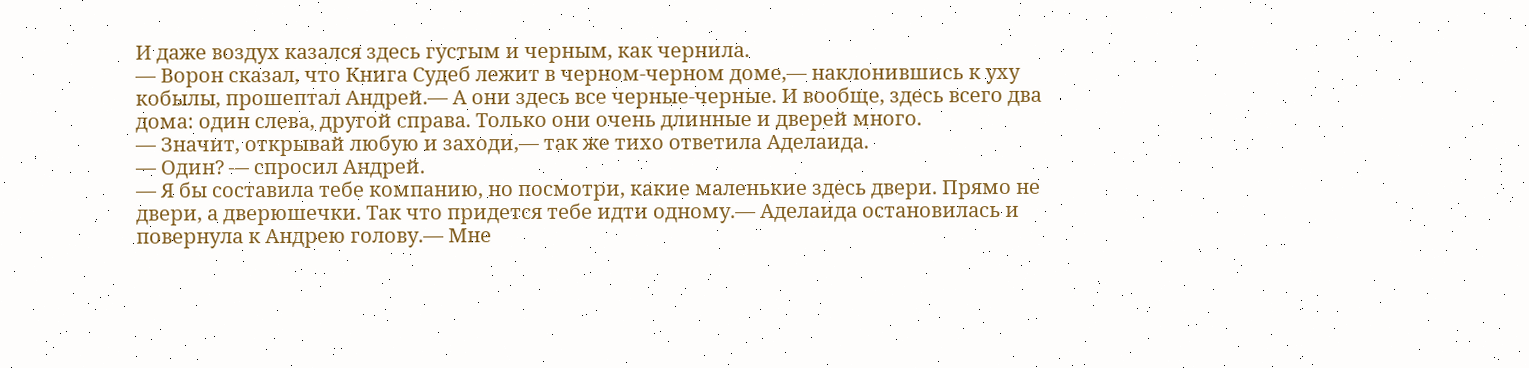И даже воздух казался здесь густым и черным, как чернила.
— Ворон сказал, что Книга Судеб лежит в черном-черном доме,— наклонившись к уху кобылы, прошептал Андрей.— А они здесь все черные-черные. И вообще, здесь всего два дома: один слева, другой справа. Только они очень длинные и дверей много.
— Значит, открывай любую и заходи,— так же тихо ответила Аделаида.
— Один? — спросил Андрей.
— Я бы составила тебе компанию, но посмотри, какие маленькие здесь двери. Прямо не двери, а дверюшечки. Так что придется тебе идти одному.— Аделаида остановилась и повернула к Андрею голову.— Мне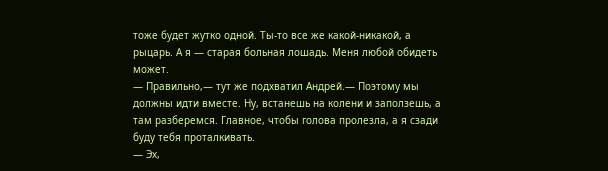тоже будет жутко одной. Ты-то все же какой-никакой, а рыцарь. А я — старая больная лошадь. Меня любой обидеть может.
— Правильно,— тут же подхватил Андрей.— Поэтому мы должны идти вместе. Ну, встанешь на колени и заползешь, а там разберемся. Главное, чтобы голова пролезла, а я сзади буду тебя проталкивать.
— Эх,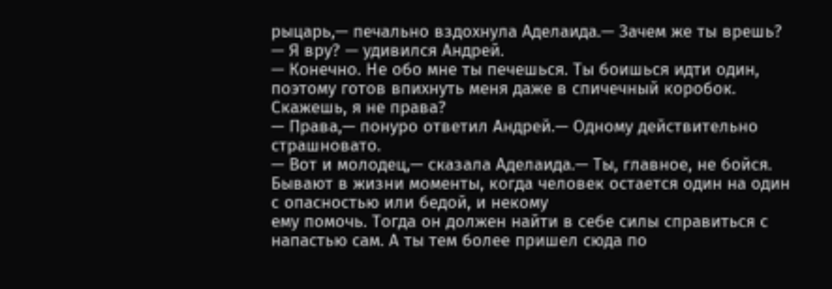рыцарь,— печально вздохнула Аделаида.— Зачем же ты врешь?
— Я вру? — удивился Андрей.
— Конечно. Не обо мне ты печешься. Ты боишься идти один, поэтому готов впихнуть меня даже в спичечный коробок. Скажешь, я не права?
— Права,— понуро ответил Андрей.— Одному действительно страшновато.
— Вот и молодец,— сказала Аделаида.— Ты, главное, не бойся. Бывают в жизни моменты, когда человек остается один на один с опасностью или бедой, и некому
ему помочь. Тогда он должен найти в себе силы справиться с напастью сам. А ты тем более пришел сюда по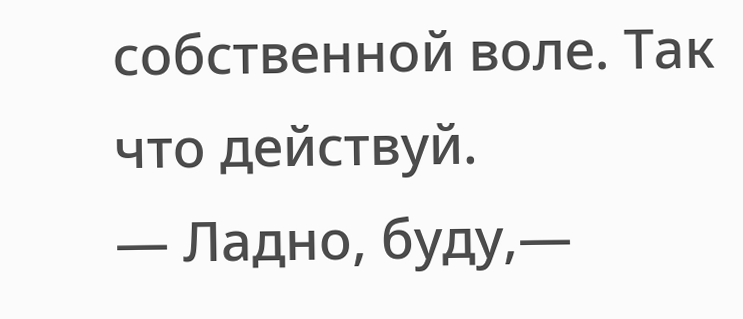собственной воле. Так что действуй.
— Ладно, буду,—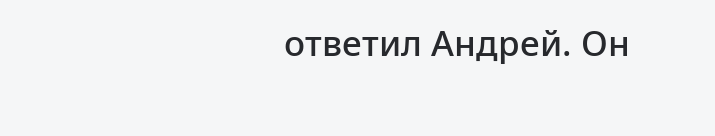ответил Андрей. Он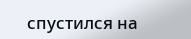спустился на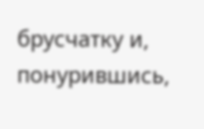брусчатку и, понурившись,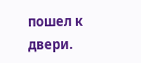пошел к двери.